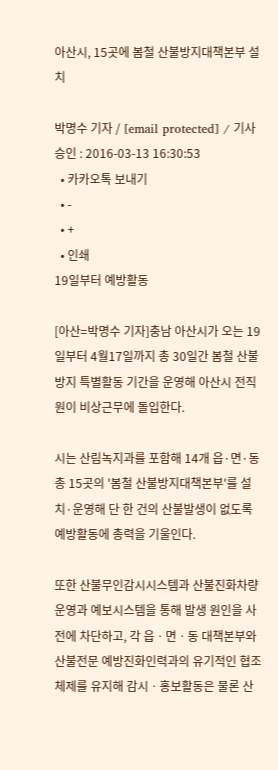아산시, 15곳에 봄철 산불방지대책본부 설치

박명수 기자 / [email protected] / 기사승인 : 2016-03-13 16:30:53
  • 카카오톡 보내기
  • -
  • +
  • 인쇄
19일부터 예방활동

[아산=박명수 기자]충남 아산시가 오는 19일부터 4월17일까지 총 30일간 봄철 산불방지 특별활동 기간을 운영해 아산시 전직원이 비상근무에 돌입한다.

시는 산림녹지과를 포함해 14개 읍·면·동 총 15곳의 '봄철 산불방지대책본부'를 설치·운영해 단 한 건의 산불발생이 없도록 예방활동에 총력을 기울인다.

또한 산불무인감시시스템과 산불진화차량 운영과 예보시스템을 통해 발생 원인을 사전에 차단하고, 각 읍ㆍ면ㆍ동 대책본부와 산불전문 예방진화인력과의 유기적인 협조체제를 유지해 감시ㆍ홍보활동은 물론 산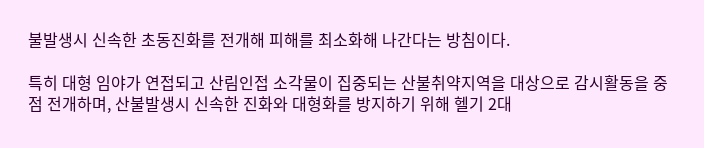불발생시 신속한 초동진화를 전개해 피해를 최소화해 나간다는 방침이다.

특히 대형 임야가 연접되고 산림인접 소각물이 집중되는 산불취약지역을 대상으로 감시활동을 중점 전개하며, 산불발생시 신속한 진화와 대형화를 방지하기 위해 헬기 2대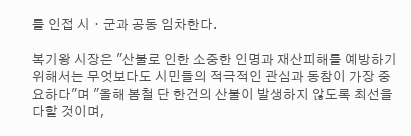를 인접 시ㆍ군과 공동 임차한다.

복기왕 시장은 "산불로 인한 소중한 인명과 재산피해를 예방하기 위해서는 무엇보다도 시민들의 적극적인 관심과 동참이 가장 중요하다"며 "올해 봄철 단 한건의 산불이 발생하지 않도록 최선을 다할 것이며,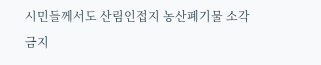시민들께서도 산림인접지 농산폐기물 소각금지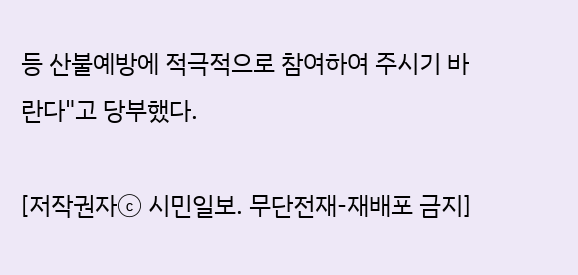등 산불예방에 적극적으로 참여하여 주시기 바란다"고 당부했다.

[저작권자ⓒ 시민일보. 무단전재-재배포 금지]